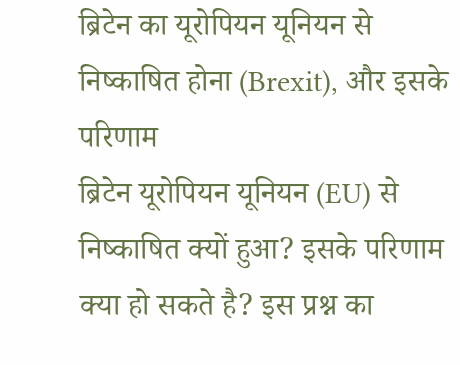ब्रिटेन का यूरोपियन यूनियन से निष्काषित होना (Brexit), और इसके परिणाम
ब्रिटेन यूरोपियन यूनियन (EU) से निष्काषित क्यों हुआ? इसके परिणाम क्या हो सकते है? इस प्रश्न का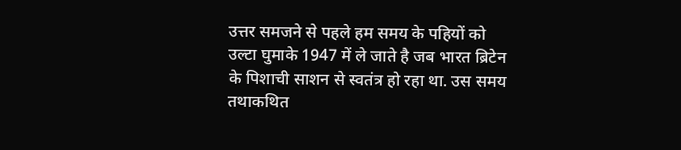उत्तर समजने से पहले हम समय के पहियों को उल्टा घुमाके 1947 में ले जाते है जब भारत ब्रिटेन के पिशाची साशन से स्वतंत्र हो रहा था. उस समय तथाकथित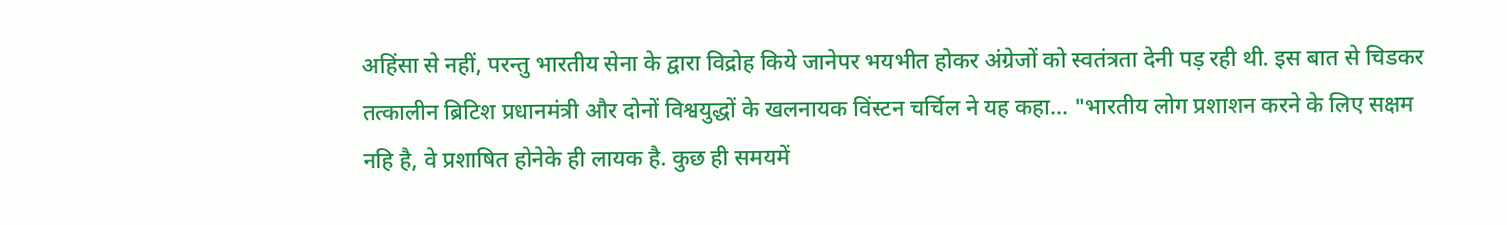अहिंसा से नहीं, परन्तु भारतीय सेना के द्वारा विद्रोह किये जानेपर भयभीत होकर अंग्रेजों को स्वतंत्रता देनी पड़ रही थी. इस बात से चिडकर तत्कालीन ब्रिटिश प्रधानमंत्री और दोनों विश्वयुद्धों के खलनायक विंस्टन चर्चिल ने यह कहा... "भारतीय लोग प्रशाशन करने के लिए सक्षम नहि है, वे प्रशाषित होनेके ही लायक है. कुछ ही समयमें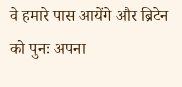वे हमारे पास आयेंगे और ब्रिटेन को पुनः अपना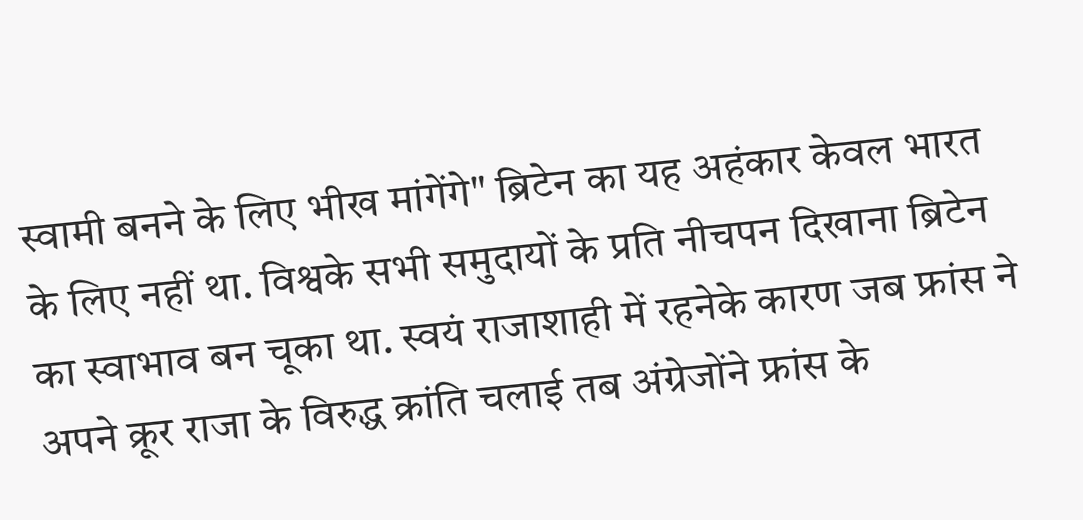स्वामी बनने के लिए भीख मांगेंगे" ब्रिटेन का यह अहंकार केवल भारत के लिए नहीं था. विश्वके सभी समुदायों के प्रति नीचपन दिखाना ब्रिटेन का स्वाभाव बन चूका था. स्वयं राजाशाही में रहनेके कारण जब फ्रांस ने अपने क्रूर राजा के विरुद्ध क्रांति चलाई तब अंग्रेजोंने फ्रांस के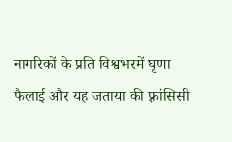नागरिकों के प्रति विश्वभरमें घृणा फैलाई और यह जताया की फ़्रांसिसी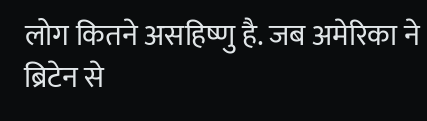लोग कितने असहिष्णु है. जब अमेरिका ने ब्रिटेन से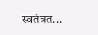स्वतंत्रत...